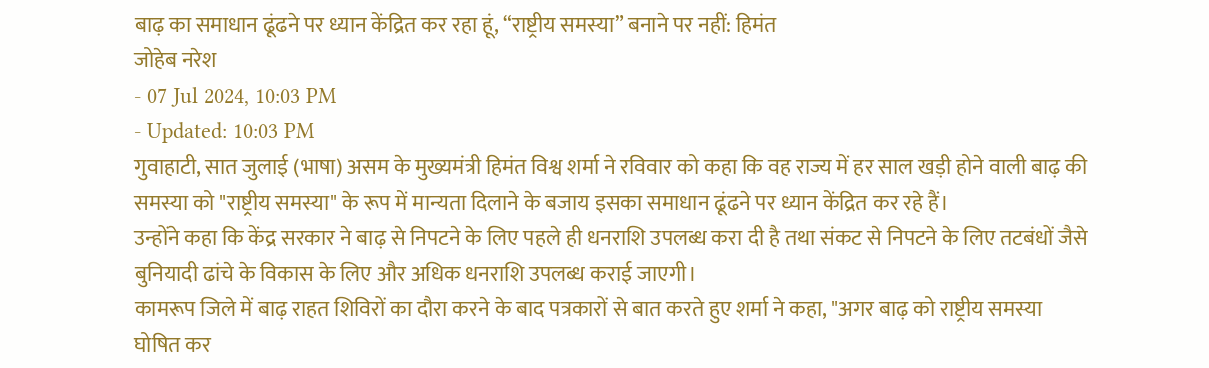बाढ़ का समाधान ढूंढने पर ध्यान केंद्रित कर रहा हूं, “राष्ट्रीय समस्या” बनाने पर नहीं: हिमंत
जोहेब नरेश
- 07 Jul 2024, 10:03 PM
- Updated: 10:03 PM
गुवाहाटी, सात जुलाई (भाषा) असम के मुख्यमंत्री हिमंत विश्व शर्मा ने रविवार को कहा कि वह राज्य में हर साल खड़ी होने वाली बाढ़ की समस्या को "राष्ट्रीय समस्या" के रूप में मान्यता दिलाने के बजाय इसका समाधान ढूंढने पर ध्यान केंद्रित कर रहे हैं।
उन्होंने कहा कि केंद्र सरकार ने बाढ़ से निपटने के लिए पहले ही धनराशि उपलब्ध करा दी है तथा संकट से निपटने के लिए तटबंधों जैसे बुनियादी ढांचे के विकास के लिए और अधिक धनराशि उपलब्ध कराई जाएगी।
कामरूप जिले में बाढ़ राहत शिविरों का दौरा करने के बाद पत्रकारों से बात करते हुए शर्मा ने कहा, "अगर बाढ़ को राष्ट्रीय समस्या घोषित कर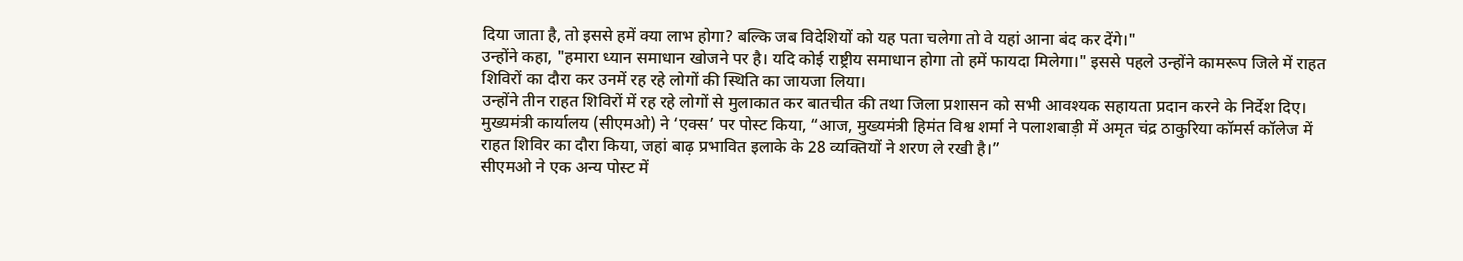दिया जाता है, तो इससे हमें क्या लाभ होगा? बल्कि जब विदेशियों को यह पता चलेगा तो वे यहां आना बंद कर देंगे।"
उन्होंने कहा, "हमारा ध्यान समाधान खोजने पर है। यदि कोई राष्ट्रीय समाधान होगा तो हमें फायदा मिलेगा।" इससे पहले उन्होंने कामरूप जिले में राहत शिविरों का दौरा कर उनमें रह रहे लोगों की स्थिति का जायजा लिया।
उन्होंने तीन राहत शिविरों में रह रहे लोगों से मुलाकात कर बातचीत की तथा जिला प्रशासन को सभी आवश्यक सहायता प्रदान करने के निर्देश दिए।
मुख्यमंत्री कार्यालय (सीएमओ) ने ‘एक्स’ पर पोस्ट किया, “आज, मुख्यमंत्री हिमंत विश्व शर्मा ने पलाशबाड़ी में अमृत चंद्र ठाकुरिया कॉमर्स कॉलेज में राहत शिविर का दौरा किया, जहां बाढ़ प्रभावित इलाके के 28 व्यक्तियों ने शरण ले रखी है।”
सीएमओ ने एक अन्य पोस्ट में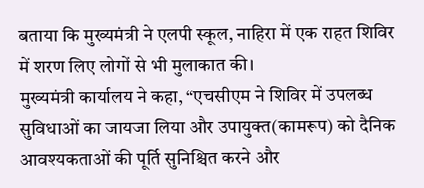बताया कि मुख्यमंत्री ने एलपी स्कूल, नाहिरा में एक राहत शिविर में शरण लिए लोगों से भी मुलाकात की।
मुख्यमंत्री कार्यालय ने कहा, “एचसीएम ने शिविर में उपलब्ध सुविधाओं का जायजा लिया और उपायुक्त(कामरूप) को दैनिक आवश्यकताओं की पूर्ति सुनिश्चित करने और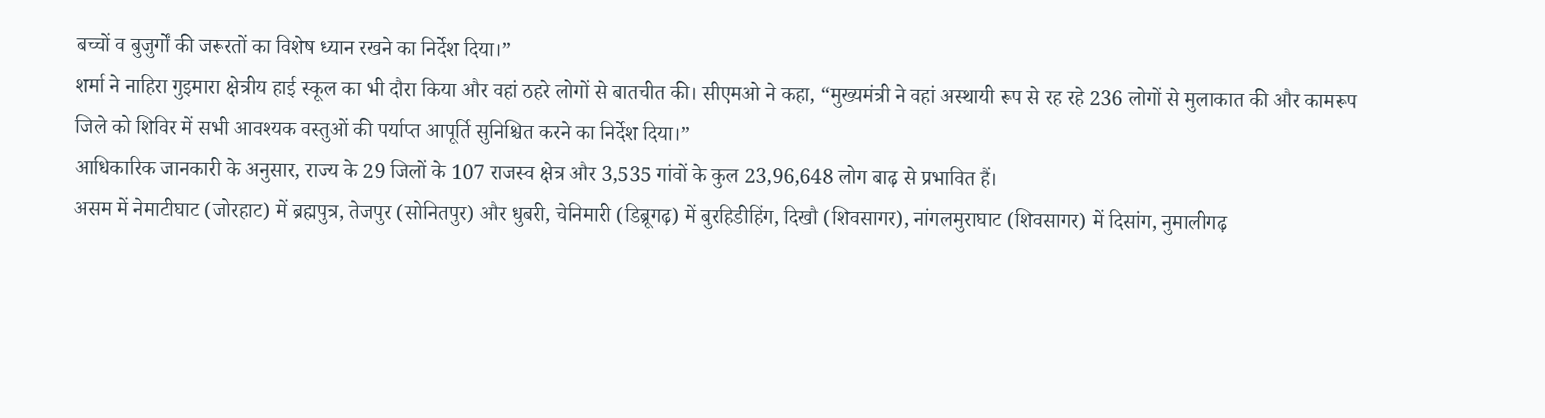बच्चों व बुजुर्गों की जरूरतों का विशेष ध्यान रखने का निर्देश दिया।”
शर्मा ने नाहिरा गुइमारा क्षेत्रीय हाई स्कूल का भी दौरा किया और वहां ठहरे लोगों से बातचीत की। सीएमओ ने कहा, “मुख्यमंत्री ने वहां अस्थायी रूप से रह रहे 236 लोगों से मुलाकात की और कामरूप जिले को शिविर में सभी आवश्यक वस्तुओं की पर्याप्त आपूर्ति सुनिश्चित करने का निर्देश दिया।”
आधिकारिक जानकारी के अनुसार, राज्य के 29 जिलों के 107 राजस्व क्षेत्र और 3,535 गांवों के कुल 23,96,648 लोग बाढ़ से प्रभावित हैं।
असम में नेमाटीघाट (जोरहाट) में ब्रह्मपुत्र, तेजपुर (सोनितपुर) और धुबरी, चेनिमारी (डिब्रूगढ़) में बुरहिडीहिंग, दिखौ (शिवसागर), नांगलमुराघाट (शिवसागर) में दिसांग, नुमालीगढ़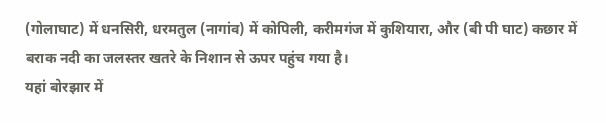(गोलाघाट) में धनसिरी, धरमतुल (नागांव) में कोपिली, करीमगंज में कुशियारा, और (बी पी घाट) कछार में बराक नदी का जलस्तर खतरे के निशान से ऊपर पहुंच गया है।
यहां बोरझार में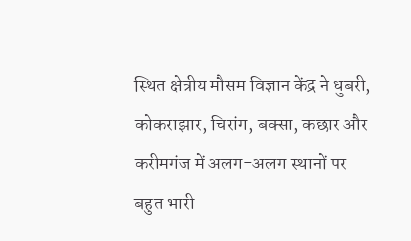स्थित क्षेत्रीय मौसम विज्ञान केंद्र ने धुबरी, कोकराझार, चिरांग, बक्सा, कछार और करीमगंज में अलग-अलग स्थानों पर बहुत भारी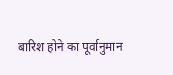बारिश होने का पूर्वानुमान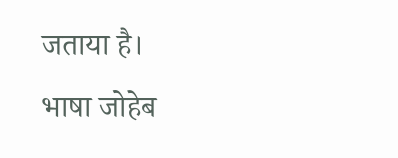जताया है।
भाषा जोहेब